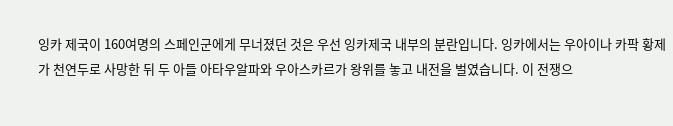잉카 제국이 160여명의 스페인군에게 무너졌던 것은 우선 잉카제국 내부의 분란입니다. 잉카에서는 우아이나 카팍 황제가 천연두로 사망한 뒤 두 아들 아타우알파와 우아스카르가 왕위를 놓고 내전을 벌였습니다. 이 전쟁으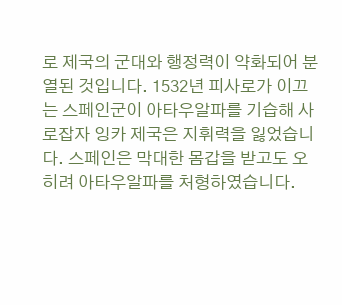로 제국의 군대와 행정력이 약화되어 분열된 것입니다. 1532년 피사로가 이끄는 스페인군이 아타우알파를 기습해 사로잡자 잉카 제국은 지휘력을 잃었습니다. 스페인은 막대한 몸갑을 받고도 오히려 아타우알파를 처형하였습니다.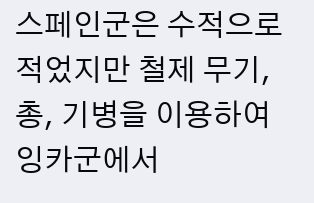스페인군은 수적으로 적었지만 철제 무기, 총, 기병을 이용하여 잉카군에서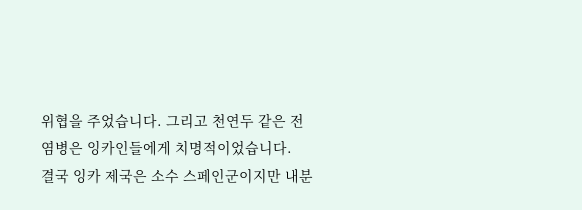위협을 주었습니다. 그리고 천연두 같은 전염병은 잉카인들에게 치명적이었습니다.
결국 잉카 제국은 소수 스페인군이지만 내분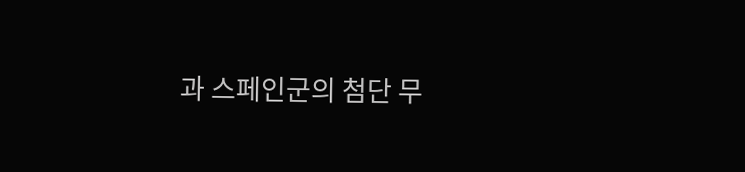과 스페인군의 첨단 무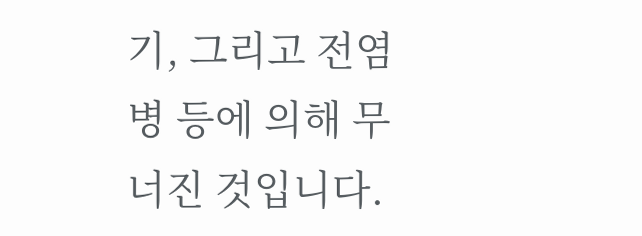기, 그리고 전염병 등에 의해 무너진 것입니다.